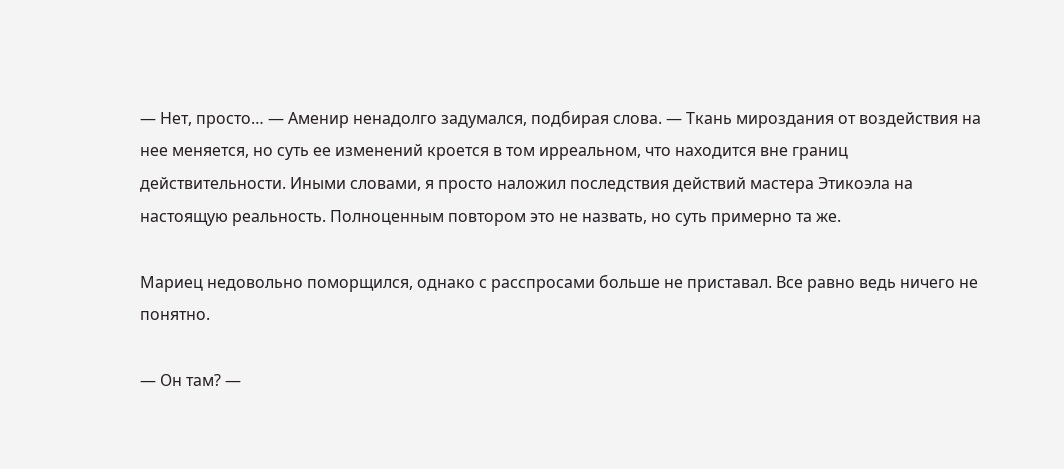— Нет, просто… — Аменир ненадолго задумался, подбирая слова. — Ткань мироздания от воздействия на нее меняется, но суть ее изменений кроется в том ирреальном, что находится вне границ действительности. Иными словами, я просто наложил последствия действий мастера Этикоэла на настоящую реальность. Полноценным повтором это не назвать, но суть примерно та же.

Мариец недовольно поморщился, однако с расспросами больше не приставал. Все равно ведь ничего не понятно.

— Он там? —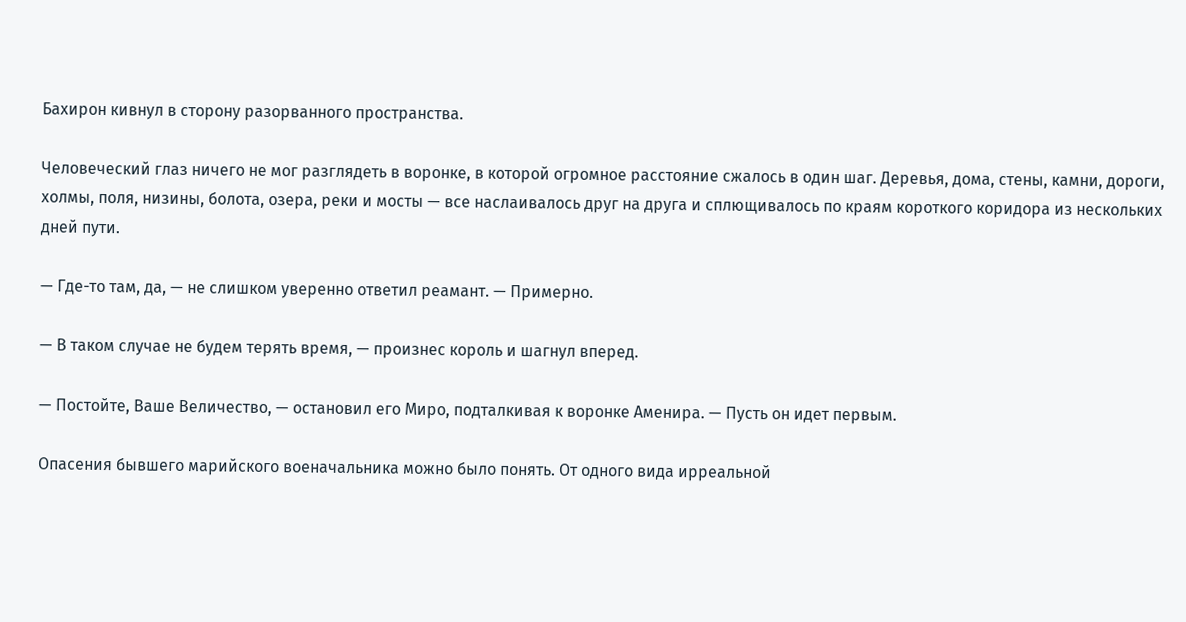Бахирон кивнул в сторону разорванного пространства.

Человеческий глаз ничего не мог разглядеть в воронке, в которой огромное расстояние сжалось в один шаг. Деревья, дома, стены, камни, дороги, холмы, поля, низины, болота, озера, реки и мосты — все наслаивалось друг на друга и сплющивалось по краям короткого коридора из нескольких дней пути.

— Где-то там, да, — не слишком уверенно ответил реамант. — Примерно.

— В таком случае не будем терять время, — произнес король и шагнул вперед.

— Постойте, Ваше Величество, — остановил его Миро, подталкивая к воронке Аменира. — Пусть он идет первым.

Опасения бывшего марийского военачальника можно было понять. От одного вида ирреальной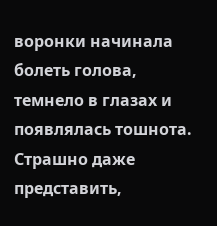воронки начинала болеть голова, темнело в глазах и появлялась тошнота. Страшно даже представить,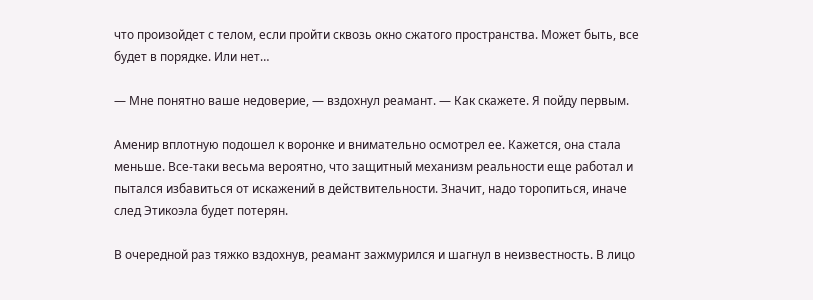что произойдет с телом, если пройти сквозь окно сжатого пространства. Может быть, все будет в порядке. Или нет…

— Мне понятно ваше недоверие, — вздохнул реамант. — Как скажете. Я пойду первым.

Аменир вплотную подошел к воронке и внимательно осмотрел ее. Кажется, она стала меньше. Все-таки весьма вероятно, что защитный механизм реальности еще работал и пытался избавиться от искажений в действительности. Значит, надо торопиться, иначе след Этикоэла будет потерян.

В очередной раз тяжко вздохнув, реамант зажмурился и шагнул в неизвестность. В лицо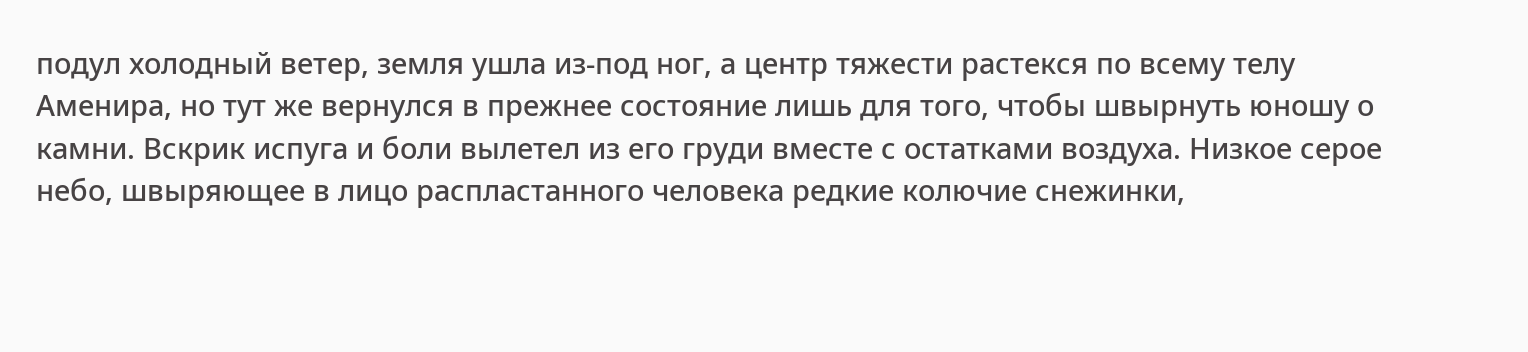подул холодный ветер, земля ушла из-под ног, а центр тяжести растекся по всему телу Аменира, но тут же вернулся в прежнее состояние лишь для того, чтобы швырнуть юношу о камни. Вскрик испуга и боли вылетел из его груди вместе с остатками воздуха. Низкое серое небо, швыряющее в лицо распластанного человека редкие колючие снежинки,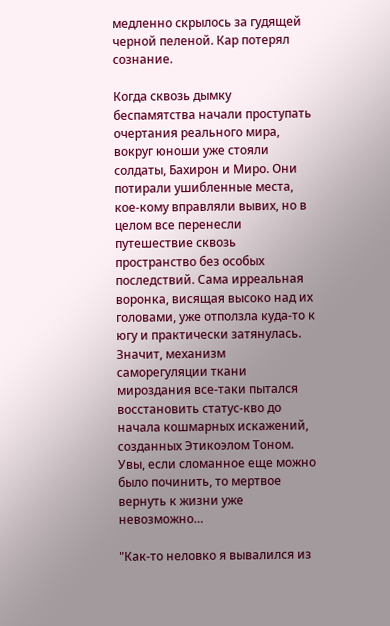медленно скрылось за гудящей черной пеленой. Кар потерял сознание.

Когда сквозь дымку беспамятства начали проступать очертания реального мира, вокруг юноши уже стояли солдаты, Бахирон и Миро. Они потирали ушибленные места, кое-кому вправляли вывих, но в целом все перенесли путешествие сквозь пространство без особых последствий. Сама ирреальная воронка, висящая высоко над их головами, уже отползла куда-то к югу и практически затянулась. Значит, механизм саморегуляции ткани мироздания все-таки пытался восстановить статус-кво до начала кошмарных искажений, созданных Этикоэлом Тоном. Увы, если сломанное еще можно было починить, то мертвое вернуть к жизни уже невозможно…

"Как-то неловко я вывалился из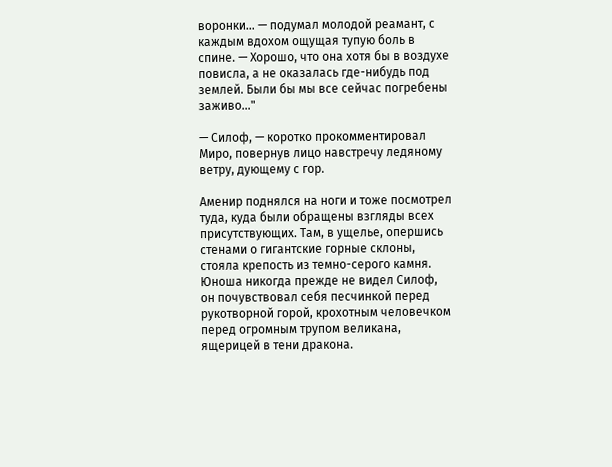воронки… — подумал молодой реамант, с каждым вдохом ощущая тупую боль в спине. — Хорошо, что она хотя бы в воздухе повисла, а не оказалась где-нибудь под землей. Были бы мы все сейчас погребены заживо…"

— Силоф, — коротко прокомментировал Миро, повернув лицо навстречу ледяному ветру, дующему с гор.

Аменир поднялся на ноги и тоже посмотрел туда, куда были обращены взгляды всех присутствующих. Там, в ущелье, опершись стенами о гигантские горные склоны, стояла крепость из темно-серого камня. Юноша никогда прежде не видел Силоф, он почувствовал себя песчинкой перед рукотворной горой, крохотным человечком перед огромным трупом великана, ящерицей в тени дракона.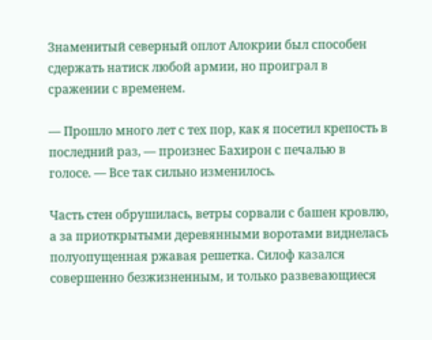Знаменитый северный оплот Алокрии был способен сдержать натиск любой армии, но проиграл в сражении с временем.

— Прошло много лет с тех пор, как я посетил крепость в последний раз, — произнес Бахирон с печалью в голосе. — Все так сильно изменилось.

Часть стен обрушилась, ветры сорвали с башен кровлю, а за приоткрытыми деревянными воротами виднелась полуопущенная ржавая решетка. Силоф казался совершенно безжизненным, и только развевающиеся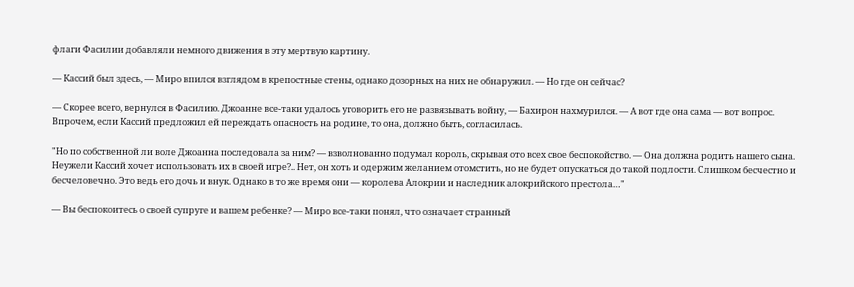флаги Фасилии добавляли немного движения в эту мертвую картину.

— Кассий был здесь, — Миро впился взглядом в крепостные стены, однако дозорных на них не обнаружил. — Но где он сейчас?

— Скорее всего, вернулся в Фасилию. Джоанне все-таки удалось уговорить его не развязывать войну, — Бахирон нахмурился. — А вот где она сама — вот вопрос. Впрочем, если Кассий предложил ей переждать опасность на родине, то она, должно быть, согласилась.

"Но по собственной ли воле Джоанна последовала за ним? — взволнованно подумал король, скрывая ото всех свое беспокойство. — Она должна родить нашего сына. Неужели Кассий хочет использовать их в своей игре?.. Нет, он хоть и одержим желанием отомстить, но не будет опускаться до такой подлости. Слишком бесчестно и бесчеловечно. Это ведь его дочь и внук. Однако в то же время они — королева Алокрии и наследник алокрийского престола…"

— Вы беспокоитесь о своей супруге и вашем ребенке? — Миро все-таки понял, что означает странный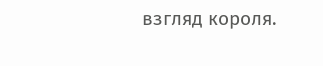взгляд короля.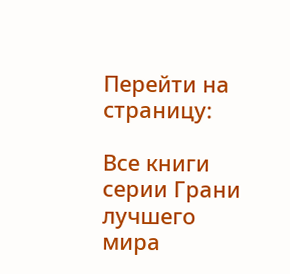Перейти на страницу:

Все книги серии Грани лучшего мира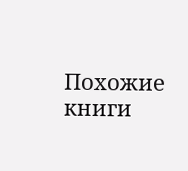Похожие книги